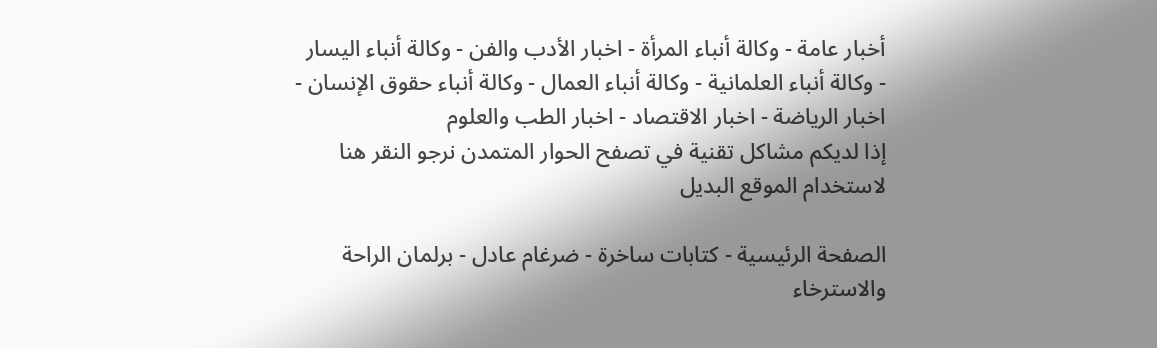أخبار عامة - وكالة أنباء المرأة - اخبار الأدب والفن - وكالة أنباء اليسار - وكالة أنباء العلمانية - وكالة أنباء العمال - وكالة أنباء حقوق الإنسان - اخبار الرياضة - اخبار الاقتصاد - اخبار الطب والعلوم
إذا لديكم مشاكل تقنية في تصفح الحوار المتمدن نرجو النقر هنا لاستخدام الموقع البديل

الصفحة الرئيسية - كتابات ساخرة - ضرغام عادل - برلمان الراحة والاسترخاء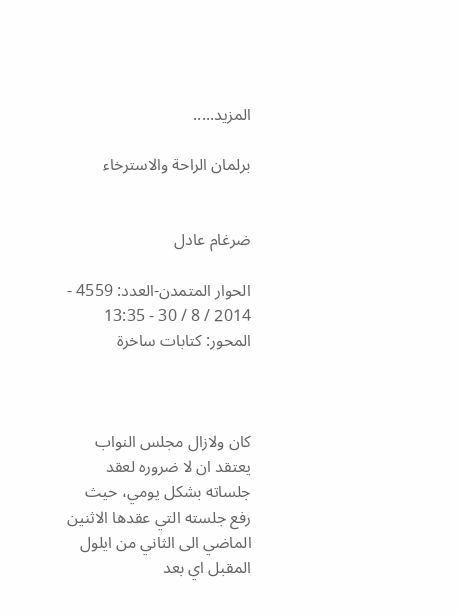المزيد.....

برلمان الراحة والاسترخاء


ضرغام عادل

الحوار المتمدن-العدد: 4559 - 2014 / 8 / 30 - 13:35
المحور: كتابات ساخرة



كان ولازال مجلس النواب يعتقد ان لا ضروره لعقد جلساته بشكل يومي، حيث رفع جلسته التي عقدها الاثنين الماضي الى الثاني من ايلول المقبل اي بعد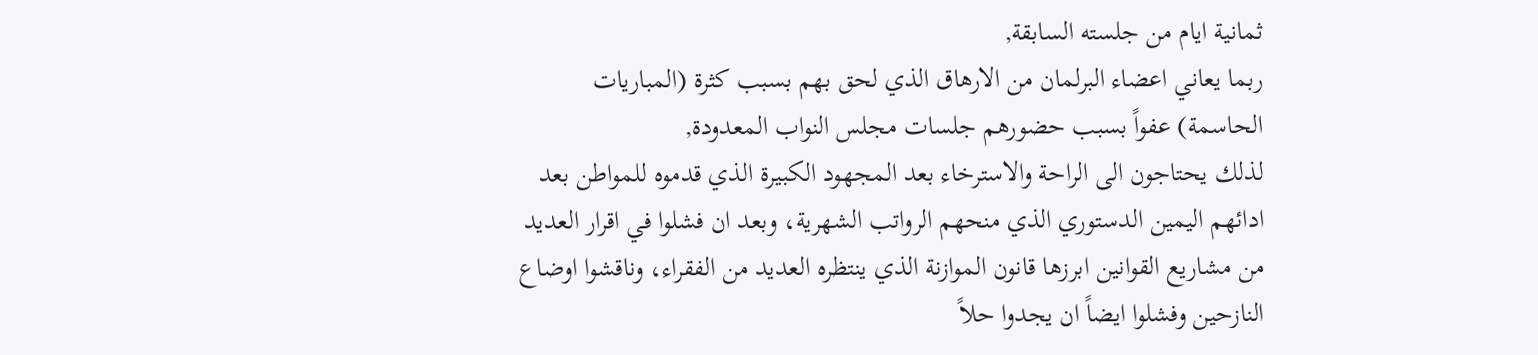ثمانية ايام من جلسته السابقة,
ربما يعاني اعضاء البرلمان من الارهاق الذي لحق بهم بسبب كثرة (المباريات الحاسمة) عفواً بسبب حضورهم جلسات مجلس النواب المعدودة,
لذلك يحتاجون الى الراحة والاسترخاء بعد المجهود الكبيرة الذي قدموه للمواطن بعد ادائهم اليمين الدستوري الذي منحهم الرواتب الشهرية، وبعد ان فشلوا في اقرار العديد من مشاريع القوانين ابرزها قانون الموازنة الذي ينتظره العديد من الفقراء، وناقشوا اوضاع النازحين وفشلوا ايضاً ان يجدوا حلاً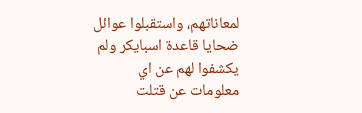لمعاناتهم، واستقبلوا عوائل ضحايا قاعدة اسبايكر ولم يكشفوا لهم عن اي معلومات عن قتلت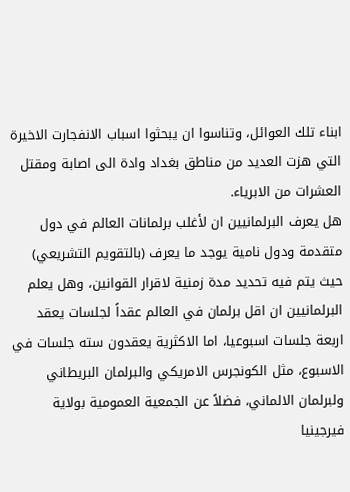ابناء تلك العوائل، وتناسوا ان يبحثوا اسباب الانفجارت الاخيرة التي هزت العديد من مناطق بغداد وادة الى اصابة ومقتل العشرات من الابرياء.
هل يعرف البرلمانيين ان لأغلب برلمانات العالم في دول متقدمة ودول نامية يوجد ما يعرف (بالتقويم التشريعي) حيث يتم فيه تحديد مدة زمنية لاقرار القوانين، وهل يعلم البرلمانيين ان اقل برلمان في العالم عقداً لجلسات يعقد اربعة جلسات اسبوعيا، اما الاكثرية يعقدون سته جلسات في الاسبوع، مثل الكونجرس الامريكي والبرلمان البريطاني ولبرلمان الالماني، فضلاً عن الجمعية العمومية بولاية فيرجينيا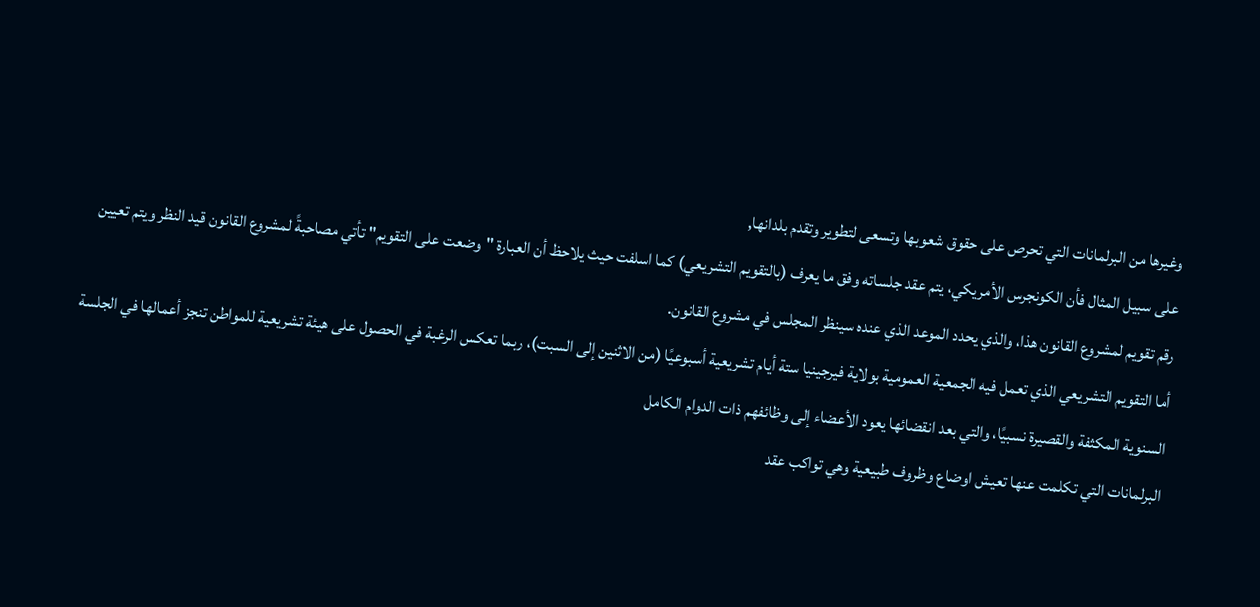وغيرها من البرلمانات التي تحرص على حقوق شعوبها وتسعى لتطوير وتقدم بلدانها,
على سبيل المثال فأن الكونجرس الأمريكي، يتم عقد جلساته وفق ما يعرف (بالتقويم التشريعي) كما اسلفت حيث يلاحظ أن العبارة "وضعت على التقويم" تأتي مصاحبةً لمشروع القانون قيد النظر ويتم تعيين رقم تقويم لمشروع القانون هذا، والذي يحدد الموعد الذي عنده سينظر المجلس في مشروع القانون.
أما التقويم التشريعي الذي تعمل فيه الجمعية العمومية بولاية فيرجينيا ستة أيام تشريعية أسبوعيًا (من الاثنين إلى السبت)، ربما تعكس الرغبة في الحصول على هيئة تشريعية للمواطن تنجز أعمالها في الجلسة السنوية المكثفة والقصيرة نسبيًا، والتي بعد انقضائها يعود الأعضاء إلى وظائفهم ذات الدوام الكامل
البرلمانات التي تكلمت عنها تعيش اوضاع وظروف طبيعية وهي تواكب عقد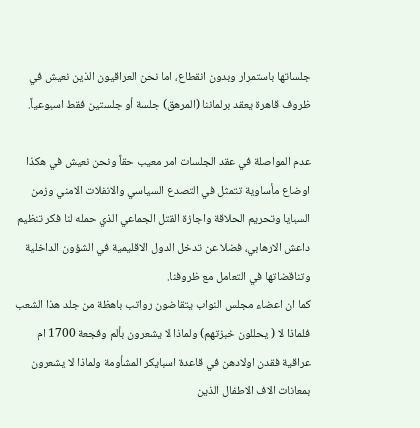جلساتها باستمرار وبدون انقطاع، اما نحن العراقيون الذين نعيش في ظروف قاهرة يعقد برلماننا (المرهق) جلسة أو جلستين فقط اسبوعياً.

عدم المواصلة في عقد الجلسات امر معيب حقاً ونحن نعيش في هكذا اوضاع مأساوية تتمثل في التصدع السياسي والانفلات الامني وزمن السبايا وتحريم الحلاقة واجازة القتل الجماعي الذي حمله لنا فكر تنظيم داعش الارهابي، فضلا عن تدخل الدول الاقليمية في الشؤون الداخلية وتناقضاتها في التعامل مع ظروفنا.
كما ان اعضاء مجلس النواب يتقاضون رواتب باهظة من جلد هذا الشعب فلماذا لا ( يحللون خبزتهم) ولماذا لا يشعرون بألم وفجعة 1700 ام عراقية فقدن اولادهن في قاعدة اسبايكر المشأومة ولماذا لا يشعرون بمعانات الاف الاطفال الذين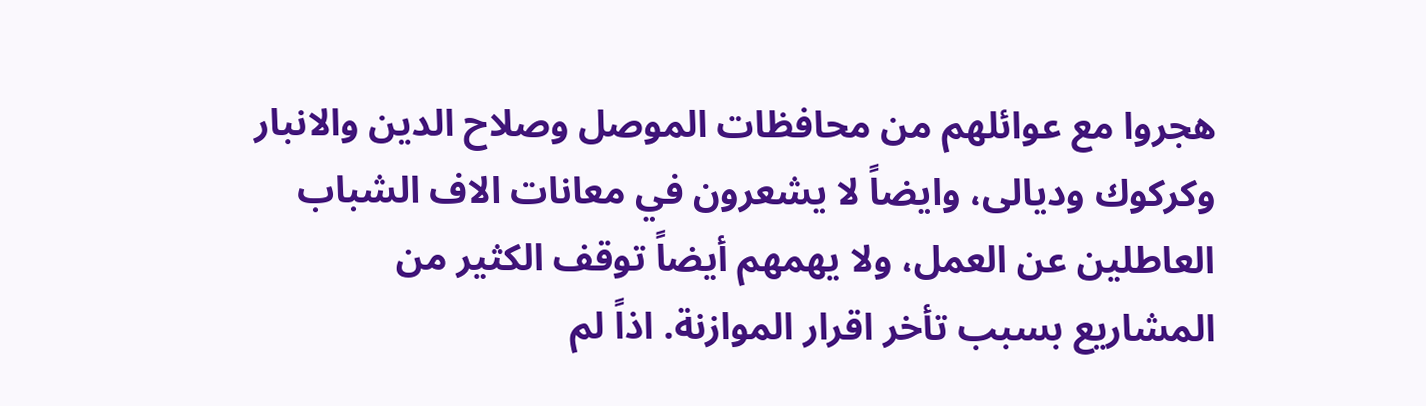هجروا مع عوائلهم من محافظات الموصل وصلاح الدين والانبار وكركوك وديالى، وايضاً لا يشعرون في معانات الاف الشباب العاطلين عن العمل، ولا يهمهم أيضاً توقف الكثير من المشاريع بسبب تأخر اقرار الموازنة. اذاً لم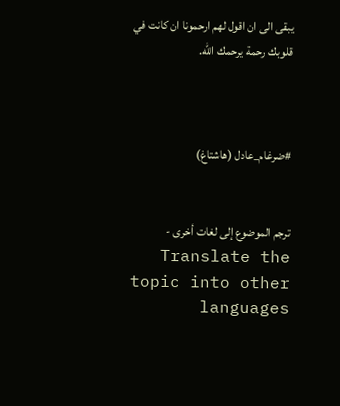يبقى الى ان اقول لهم ارحمونا ان كانت في قلوبك رحمة يرحمك الله.



#ضرغام_عادل (هاشتاغ)


ترجم الموضوع إلى لغات أخرى - Translate the topic into other languages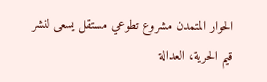الحوار المتمدن مشروع تطوعي مستقل يسعى لنشر قيم الحرية، العدالة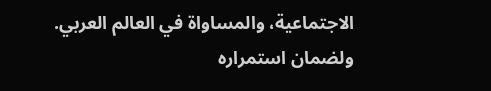الاجتماعية، والمساواة في العالم العربي. ولضمان استمراره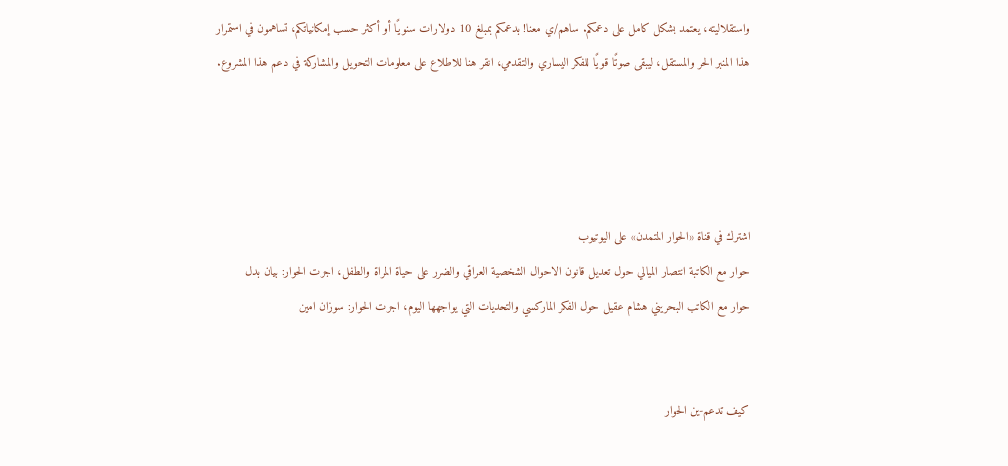واستقلاليته، يعتمد بشكل كامل على دعمكم. ساهم/ي معنا! بدعمكم بمبلغ 10 دولارات سنويًا أو أكثر حسب إمكانياتكم، تساهمون في استمرار هذا المنبر الحر والمستقل، ليبقى صوتًا قويًا للفكر اليساري والتقدمي، انقر هنا للاطلاع على معلومات التحويل والمشاركة في دعم هذا المشروع.




اشترك في قناة «الحوار المتمدن» على اليوتيوب
حوار مع الكاتبة انتصار الميالي حول تعديل قانون الاحوال الشخصية العراقي والضرر على حياة المراة والطفل، اجرت الحوار: بيان بدل
حوار مع الكاتب البحريني هشام عقيل حول الفكر الماركسي والتحديات التي يواجهها اليوم، اجرت الحوار: سوزان امين


كيف تدعم-ين الحوار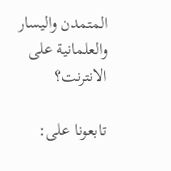المتمدن واليسار والعلمانية على الانترنت؟

تابعونا على: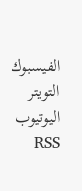الفيسبوك التويتر اليوتيوب RSS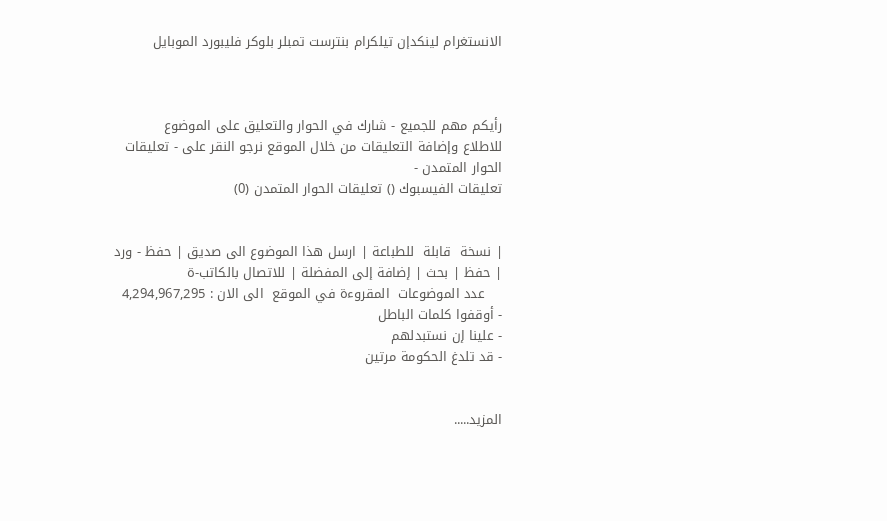الانستغرام لينكدإن تيلكرام بنترست تمبلر بلوكر فليبورد الموبايل



رأيكم مهم للجميع - شارك في الحوار والتعليق على الموضوع
للاطلاع وإضافة التعليقات من خلال الموقع نرجو النقر على - تعليقات الحوار المتمدن -
تعليقات الفيسبوك () تعليقات الحوار المتمدن (0)


| نسخة  قابلة  للطباعة | ارسل هذا الموضوع الى صديق | حفظ - ورد
| حفظ | بحث | إضافة إلى المفضلة | للاتصال بالكاتب-ة
    عدد الموضوعات  المقروءة في الموقع  الى الان : 4,294,967,295
- أوقفوا كلمات الباطل
- علينا إن نستبدلهم
- قد تلدغ الحكومة مرتين


المزيد.....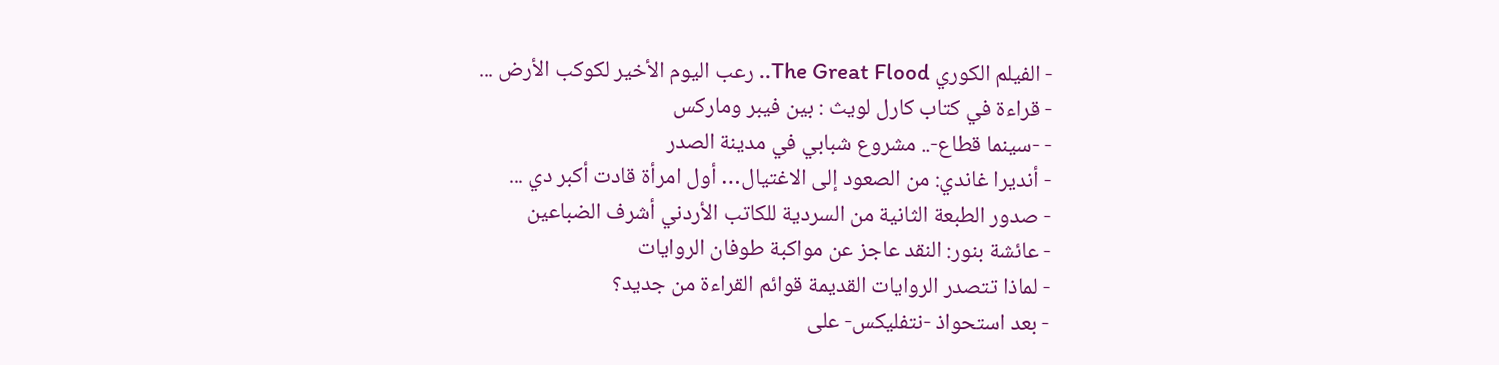- الفيلم الكوري The Great Flood.. رعب اليوم الأخير لكوكب الأرض ...
- قراءة في كتاب كارل لويث : بين فيبر وماركس
- -سينما قطاع-.. مشروع شبابي في مدينة الصدر
- أنديرا غاندي: من الصعود إلى الاغتيال… أول امرأة قادت أكبر دي ...
- صدور الطبعة الثانية من السردية للكاتب الأردني أشرف الضباعين
- عائشة بنور: النقد عاجز عن مواكبة طوفان الروايات
- لماذا تتصدر الروايات القديمة قوائم القراءة من جديد؟
- بعد استحواذ -نتفليكس- على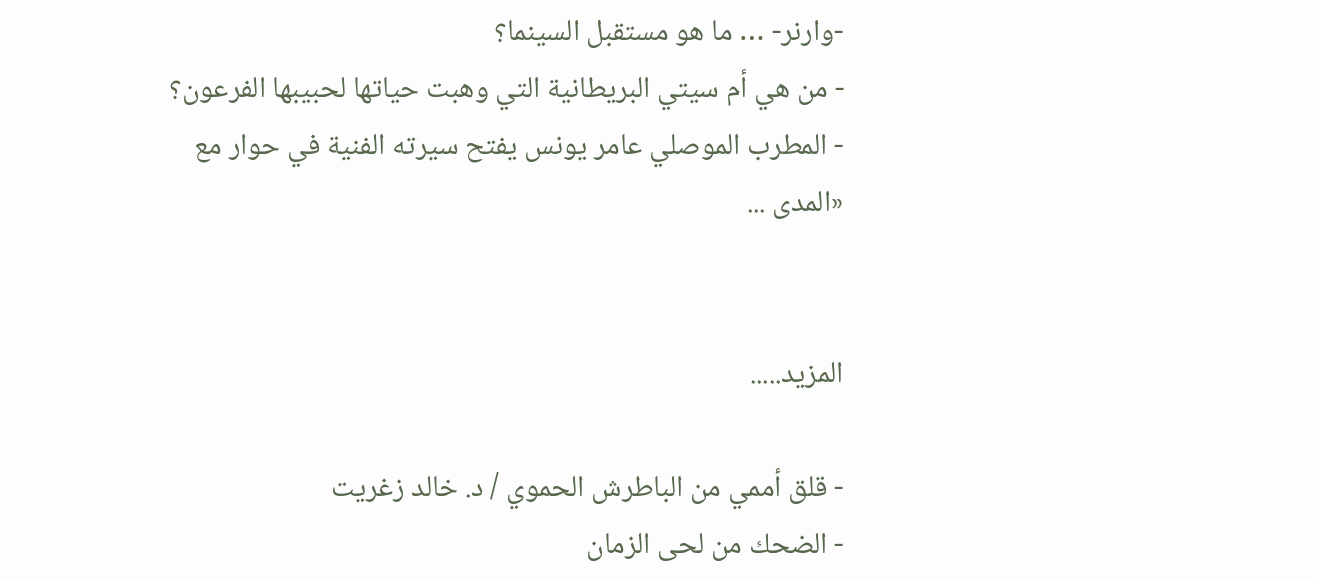-وارنر- … ما هو مستقبل السينما؟
- من هي أم سيتي البريطانية التي وهبت حياتها لحبيبها الفرعون؟
- المطرب الموصلي عامر يونس يفتح سيرته الفنية في حوار مع «المدى ...


المزيد.....

- قلق أممي من الباطرش الحموي / د. خالد زغريت
- الضحك من لحى الزمان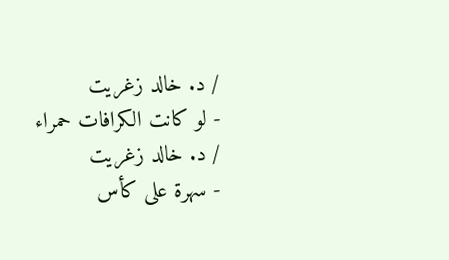/ د. خالد زغريت
- لو كانت الكرافات حمراء / د. خالد زغريت
- سهرة على كأس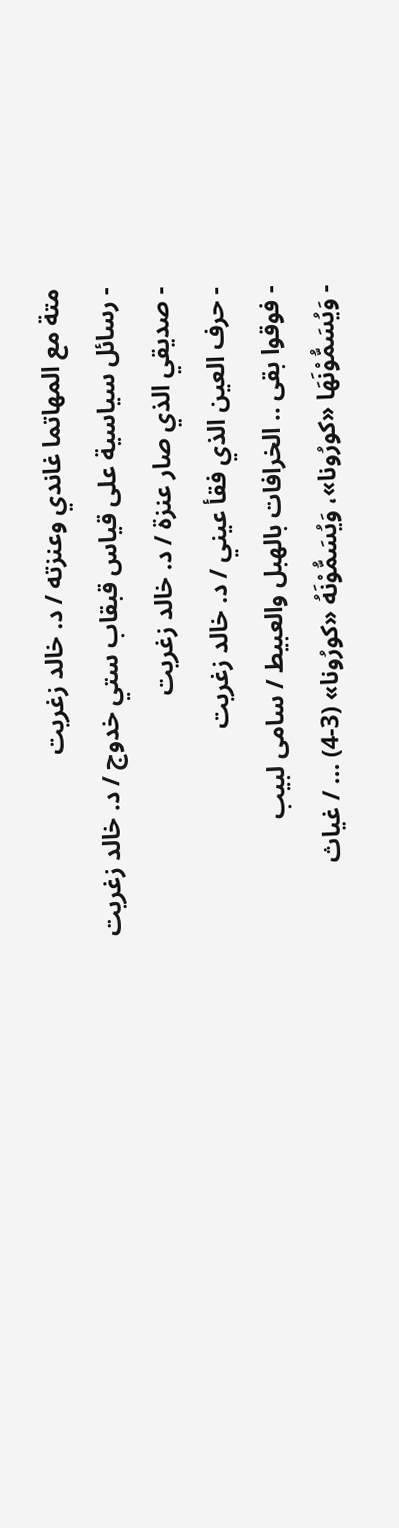متة مع المهاتما غاندي وعنزته / د. خالد زغريت
- رسائل سياسية على قياس قبقاب ستي خدوج / د. خالد زغريت
- صديقي الذي صار عنزة / د. خالد زغريت
- حرف العين الذي فقأ عيني / د. خالد زغريت
- فوقوا بقى .. الخرافات بالهبل والعبيط / سامى لبيب
- وَيُسَمُّوْنَهَا «كورُونا»، وَيُسَمُّوْنَهُ «كورُونا» (3-4) ... / غياث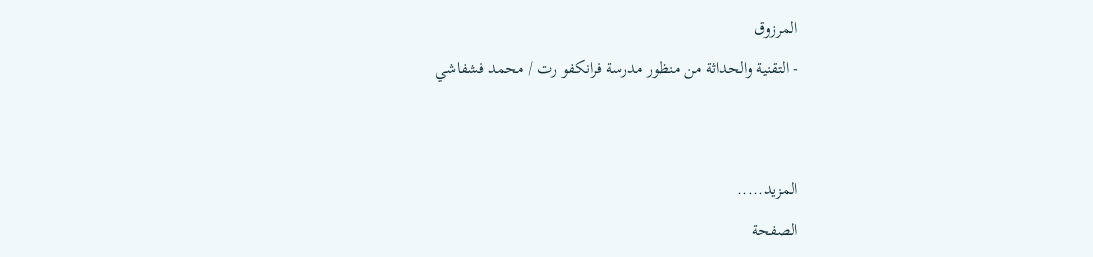المرزوق
- التقنية والحداثة من منظور مدرسة فرانكفو رت / محمد فشفاشي


المزيد.....
الصفحة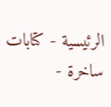الرئيسية - كتابات ساخرة -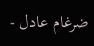ضرغام عادل -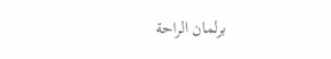برلمان الراحة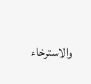والاسترخاء